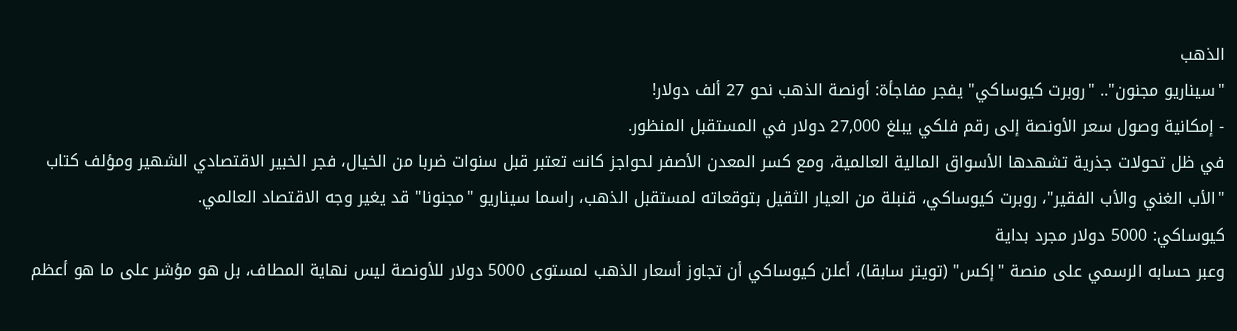الذهب
"سيناريو مجنون".. "روبرت كيوساكي" يفجر مفاجأة: أونصة الذهب نحو 27 ألف دولار!
- إمكانية وصول سعر الأونصة إلى رقم فلكي يبلغ 27,000 دولار في المستقبل المنظور.
في ظل تحولات جذرية تشهدها الأسواق المالية العالمية، ومع كسر المعدن الأصفر لحواجز كانت تعتبر قبل سنوات ضربا من الخيال، فجر الخبير الاقتصادي الشهير ومؤلف كتاب "الأب الغني والأب الفقير"، روبرت كيوساكي، قنبلة من العيار الثقيل بتوقعاته لمستقبل الذهب، راسما سيناريو "مجنونا" قد يغير وجه الاقتصاد العالمي.
كيوساكي: 5000 دولار مجرد بداية
وعبر حسابه الرسمي على منصة "إكس" (تويتر سابقا)، أعلن كيوساكي أن تجاوز أسعار الذهب لمستوى 5000 دولار للأونصة ليس نهاية المطاف، بل هو مؤشر على ما هو أعظم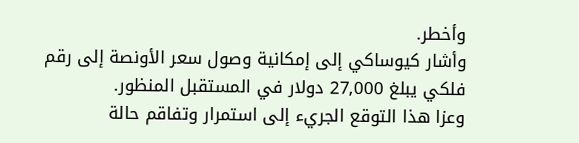وأخطر.
وأشار كيوساكي إلى إمكانية وصول سعر الأونصة إلى رقم فلكي يبلغ 27,000 دولار في المستقبل المنظور.
وعزا هذا التوقع الجريء إلى استمرار وتفاقم حالة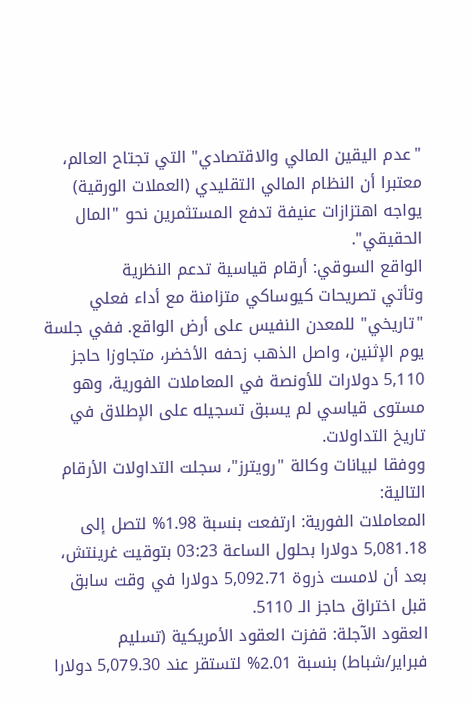"عدم اليقين المالي والاقتصادي" التي تجتاح العالم، معتبرا أن النظام المالي التقليدي (العملات الورقية) يواجه اهتزازات عنيفة تدفع المستثمرين نحو "المال الحقيقي".
الواقع السوقي: أرقام قياسية تدعم النظرية
وتأتي تصريحات كيوساكي متزامنة مع أداء فعلي "تاريخي" للمعدن النفيس على أرض الواقع. ففي جلسة يوم الإثنين، واصل الذهب زحفه الأخضر، متجاوزا حاجز 5,110 دولارات للأونصة في المعاملات الفورية، وهو مستوى قياسي لم يسبق تسجيله على الإطلاق في تاريخ التداولات.
ووفقا لبيانات وكالة "رويترز"، سجلت التداولات الأرقام التالية:
المعاملات الفورية: ارتفعت بنسبة 1.98% لتصل إلى 5,081.18 دولارا بحلول الساعة 03:23 بتوقيت غرينتش، بعد أن لامست ذروة 5,092.71 دولارا في وقت سابق قبل اختراق حاجز الـ 5110.
العقود الآجلة: قفزت العقود الأمريكية (تسليم فبراير/شباط) بنسبة 2.01% لتستقر عند 5,079.30 دولارا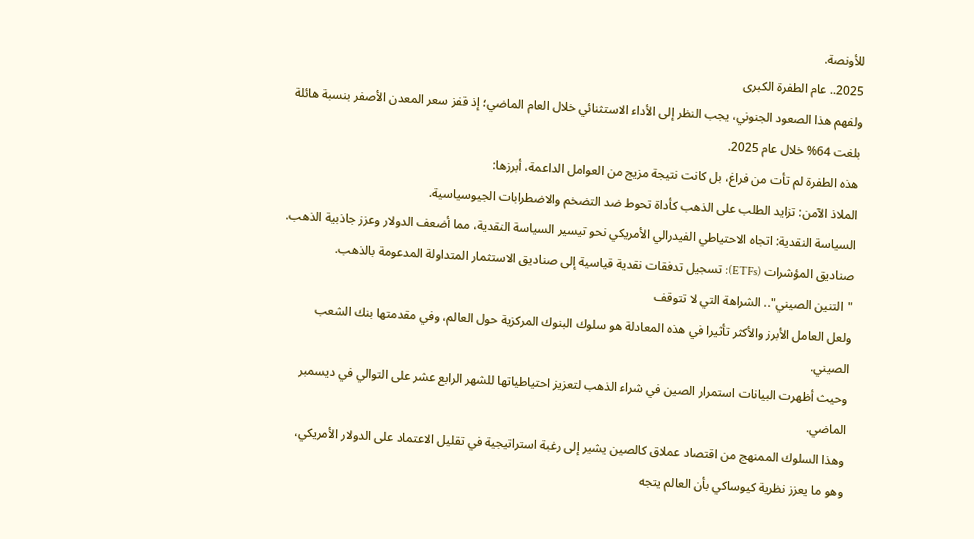للأونصة.
2025.. عام الطفرة الكبرى
ولفهم هذا الصعود الجنوني، يجب النظر إلى الأداء الاستثنائي خلال العام الماضي؛ إذ قفز سعر المعدن الأصفر بنسبة هائلة بلغت 64% خلال عام 2025.
هذه الطفرة لم تأت من فراغ، بل كانت نتيجة مزيج من العوامل الداعمة، أبرزها:
الملاذ الآمن: تزايد الطلب على الذهب كأداة تحوط ضد التضخم والاضطرابات الجيوسياسية.
السياسة النقدية: اتجاه الاحتياطي الفيدرالي الأمريكي نحو تيسير السياسة النقدية، مما أضعف الدولار وعزز جاذبية الذهب.
صناديق المؤشرات (ETFs): تسجيل تدفقات نقدية قياسية إلى صناديق الاستثمار المتداولة المدعومة بالذهب.
"التنين الصيني".. الشراهة التي لا تتوقف
ولعل العامل الأبرز والأكثر تأثيرا في هذه المعادلة هو سلوك البنوك المركزية حول العالم، وفي مقدمتها بنك الشعب الصيني.
وحيث أظهرت البيانات استمرار الصين في شراء الذهب لتعزيز احتياطياتها للشهر الرابع عشر على التوالي في ديسمبر الماضي.
وهذا السلوك الممنهج من اقتصاد عملاق كالصين يشير إلى رغبة استراتيجية في تقليل الاعتماد على الدولار الأمريكي، وهو ما يعزز نظرية كيوساكي بأن العالم يتجه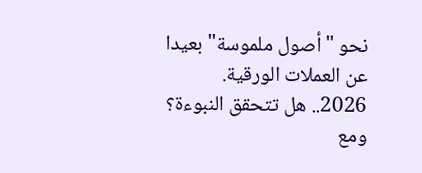نحو "أصول ملموسة" بعيدا عن العملات الورقية.
2026.. هل تتحقق النبوءة؟
ومع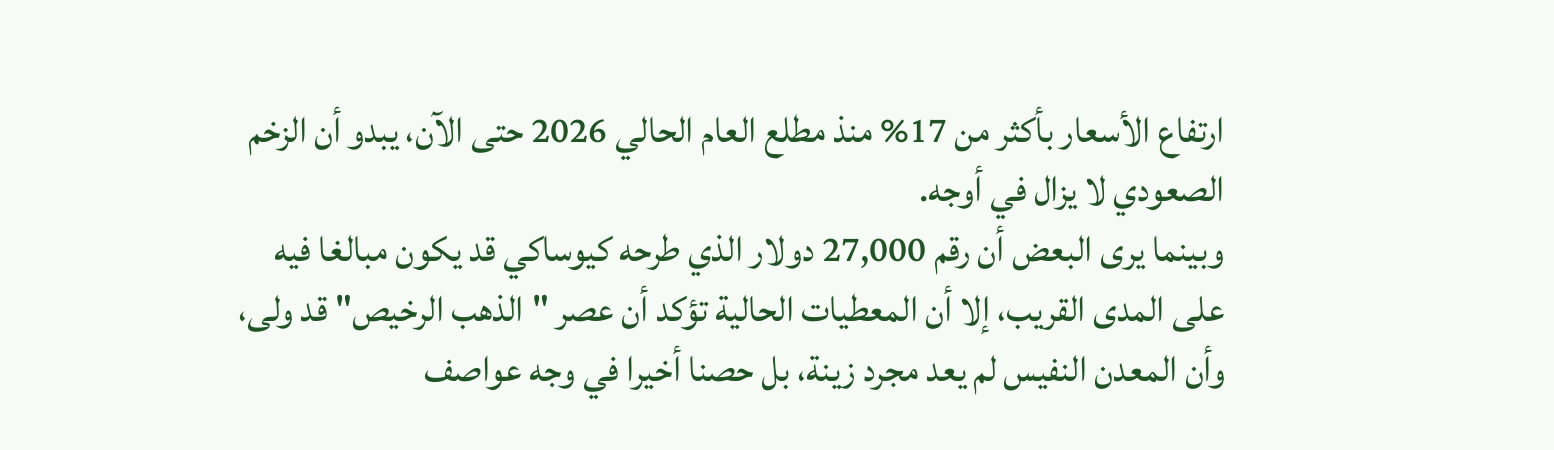ارتفاع الأسعار بأكثر من 17% منذ مطلع العام الحالي 2026 حتى الآن، يبدو أن الزخم الصعودي لا يزال في أوجه.
وبينما يرى البعض أن رقم 27,000 دولار الذي طرحه كيوساكي قد يكون مبالغا فيه على المدى القريب، إلا أن المعطيات الحالية تؤكد أن عصر "الذهب الرخيص" قد ولى، وأن المعدن النفيس لم يعد مجرد زينة، بل حصنا أخيرا في وجه عواصف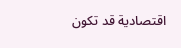اقتصادية قد تكون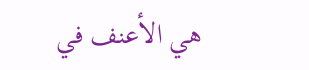هي الأعنف في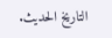التاريخ الحديث.